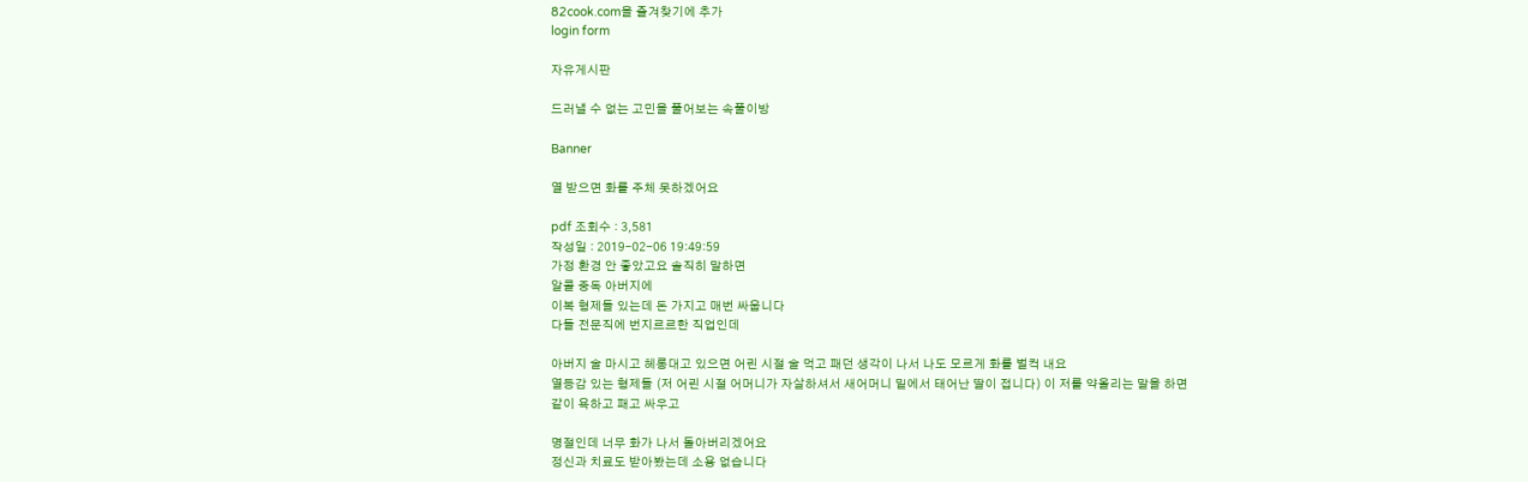82cook.com을 즐겨찾기에 추가
login form

자유게시판

드러낼 수 없는 고민을 풀어보는 속풀이방

Banner

열 받으면 화를 주체 못하겠어요

pdf 조회수 : 3,581
작성일 : 2019-02-06 19:49:59
가정 환경 안 좋았고요 솔직히 말하면
알콜 중독 아버지에
이복 형제들 있는데 돈 가지고 매번 싸웁니다
다들 전문직에 번지르르한 직업인데

아버지 술 마시고 헤롱대고 있으면 어린 시절 술 먹고 패던 생각이 나서 나도 모르게 화를 벌컥 내요
열등감 있는 형제들 (저 어린 시절 어머니가 자살하셔서 새어머니 밑에서 태어난 딸이 접니다) 이 저를 약올리는 말을 하면
같이 욕하고 패고 싸우고

명절인데 너무 화가 나서 돌아버리겠어요
정신과 치료도 받아봤는데 소용 없습니다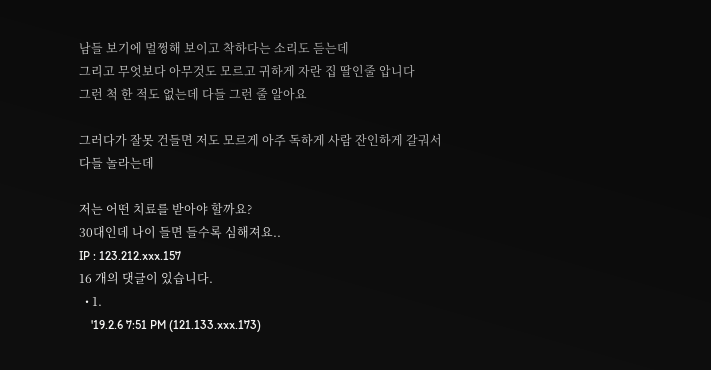남들 보기에 멀쩡해 보이고 착하다는 소리도 듣는데
그리고 무엇보다 아무것도 모르고 귀하게 자란 집 딸인줄 압니다
그런 척 한 적도 없는데 다들 그런 줄 알아요

그러다가 잘못 건들면 저도 모르게 아주 독하게 사람 잔인하게 갈궈서
다들 놀라는데

저는 어떤 치료를 받아야 할까요?
30대인데 나이 들면 들수록 심해져요..
IP : 123.212.xxx.157
16 개의 댓글이 있습니다.
  • 1.
    '19.2.6 7:51 PM (121.133.xxx.173)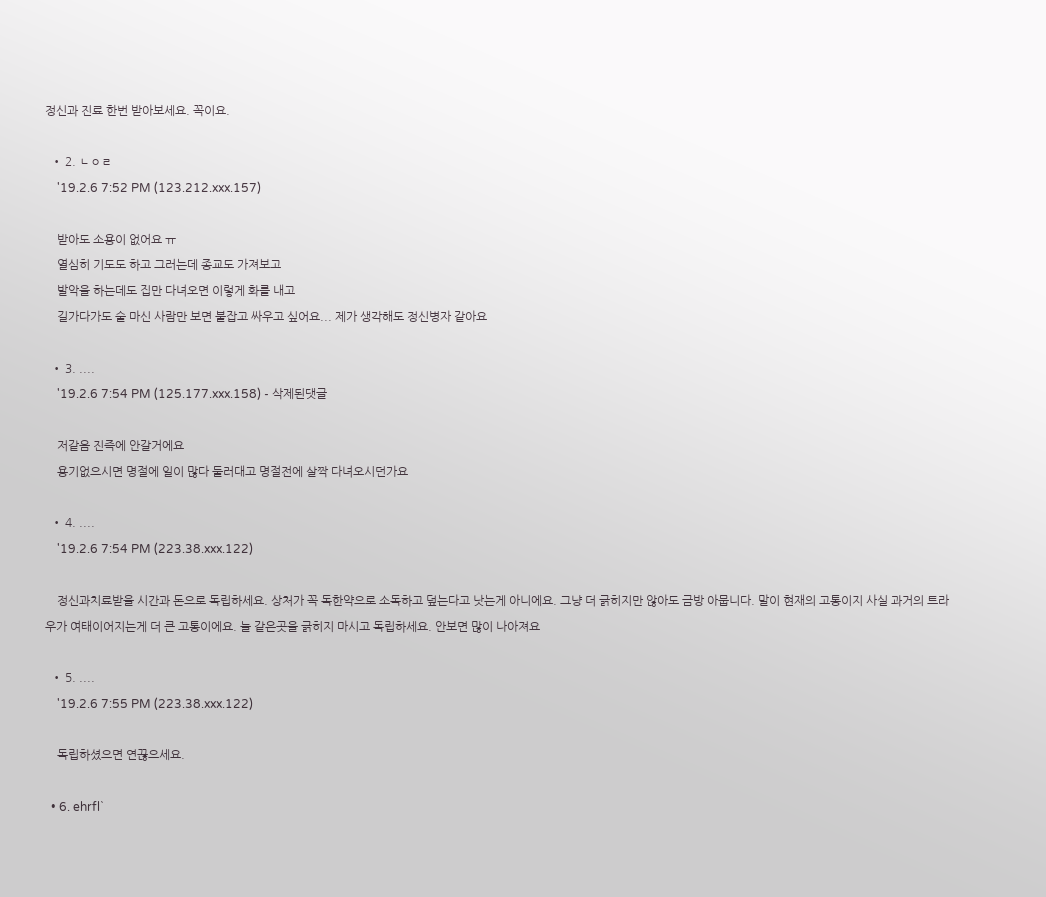정신과 진료 한번 받아보세요. 꼭이요.

  • 2. ㄴㅇㄹ
    '19.2.6 7:52 PM (123.212.xxx.157)

    받아도 소용이 없어요 ㅠ
    열심히 기도도 하고 그러는데 종교도 가져보고
    발악을 하는데도 집만 다녀오면 이렇게 화를 내고
    길가다가도 술 마신 사람만 보면 붙잡고 싸우고 싶어요... 제가 생각해도 정신병자 같아요

  • 3. ....
    '19.2.6 7:54 PM (125.177.xxx.158) - 삭제된댓글

    저같음 진즉에 안갈거에요
    용기없으시면 명절에 일이 많다 둘러대고 명절전에 살짝 다녀오시던가요

  • 4. ....
    '19.2.6 7:54 PM (223.38.xxx.122)

    정신과치료받을 시간과 돈으로 독립하세요. 상처가 꼭 독한약으로 소독하고 덮는다고 낫는게 아니에요. 그냥 더 긁히지만 않아도 금방 아뭅니다. 말이 현재의 고통이지 사실 과거의 트라우가 여태이어지는게 더 큰 고통이에요. 늘 같은곳을 긁히지 마시고 독립하세요. 안보면 많이 나아져요

  • 5. ....
    '19.2.6 7:55 PM (223.38.xxx.122)

    독립하셨으면 연끊으세요.

  • 6. ehrfl`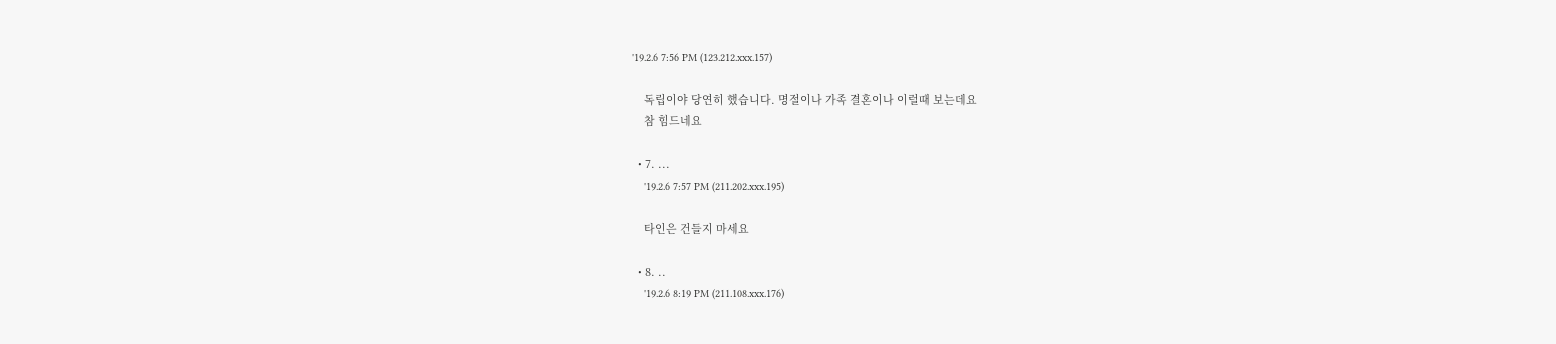'19.2.6 7:56 PM (123.212.xxx.157)

    독립이야 당연히 했습니다. 명절이나 가족 결혼이나 이럴때 보는데요
    참 힘드네요

  • 7. ...
    '19.2.6 7:57 PM (211.202.xxx.195)

    타인은 건들지 마세요

  • 8. ..
    '19.2.6 8:19 PM (211.108.xxx.176)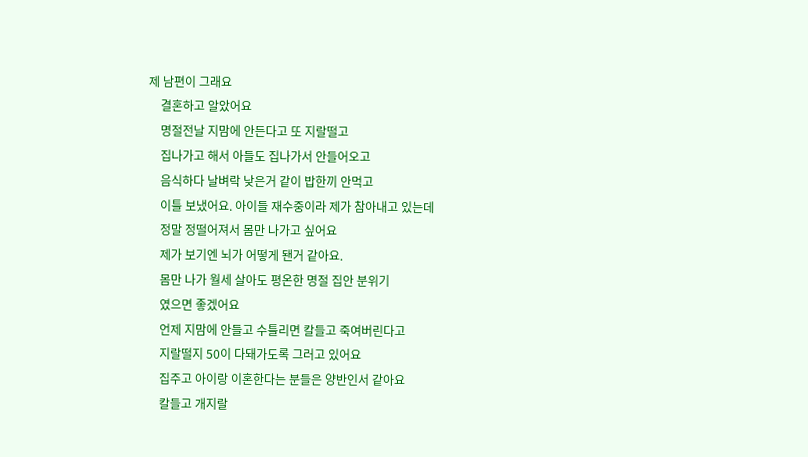제 남편이 그래요
    결혼하고 알았어요
    명절전날 지맘에 안든다고 또 지랄떨고
    집나가고 해서 아들도 집나가서 안들어오고
    음식하다 날벼락 낮은거 같이 밥한끼 안먹고
    이틀 보냈어요. 아이들 재수중이라 제가 참아내고 있는데
    정말 정떨어져서 몸만 나가고 싶어요
    제가 보기엔 뇌가 어떻게 됀거 같아요.
    몸만 나가 월세 살아도 평온한 명절 집안 분위기
    였으면 좋겠어요
    언제 지맘에 안들고 수틀리면 칼들고 죽여버린다고
    지랄떨지 50이 다돼가도록 그러고 있어요
    집주고 아이랑 이혼한다는 분들은 양반인서 같아요
    칼들고 개지랄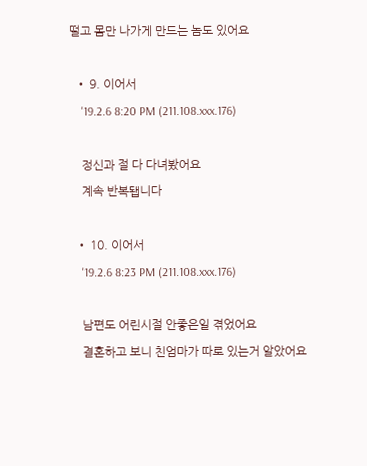떨고 몸만 나가게 만드는 놈도 있어요

  • 9. 이어서
    '19.2.6 8:20 PM (211.108.xxx.176)

    정신과 절 다 다녀봤어요
    계속 반복됍니다

  • 10. 이어서
    '19.2.6 8:23 PM (211.108.xxx.176)

    남편도 어린시절 안좋은일 겪었어요
    결혼하고 보니 친엄마가 따로 있는거 알았어요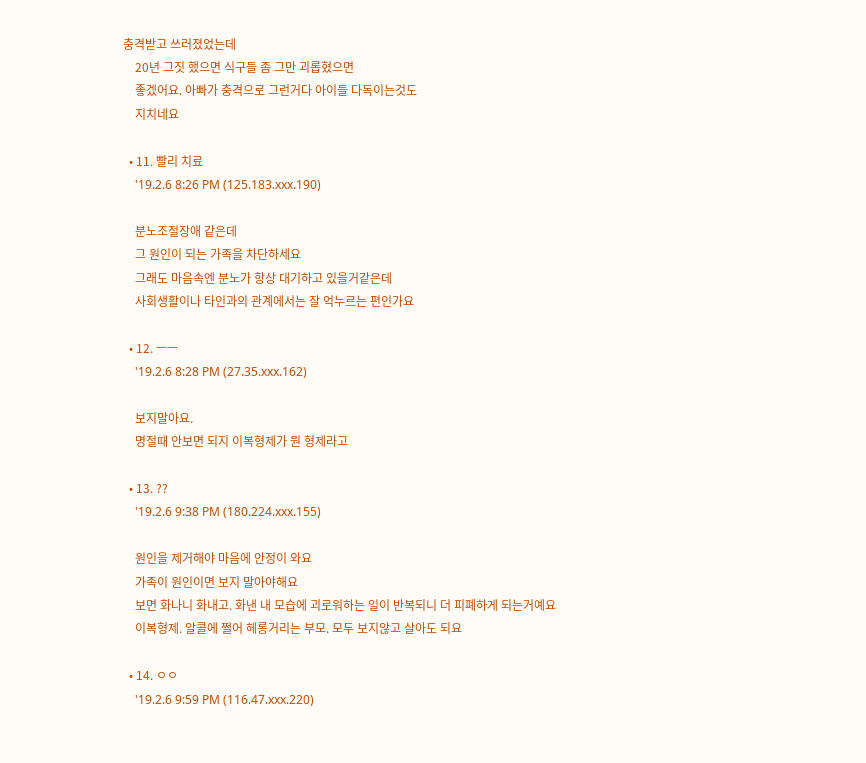충격받고 쓰러졌었는데
    20년 그짓 했으면 식구들 좀 그만 괴롭혔으면
    좋겠어요. 아빠가 충격으로 그런거다 아이들 다독이는것도
    지치네요

  • 11. 빨리 치료
    '19.2.6 8:26 PM (125.183.xxx.190)

    분노조절장애 같은데
    그 원인이 되는 가족을 차단하세요
    그래도 마음속엔 분노가 항상 대기하고 있을거같은데
    사회생활이나 타인과의 관계에서는 잘 억누르는 편인가요

  • 12. ㅡㅡ
    '19.2.6 8:28 PM (27.35.xxx.162)

    보지말아요.
    명절때 안보면 되지 이복형제가 뭔 형제라고

  • 13. ??
    '19.2.6 9:38 PM (180.224.xxx.155)

    원인을 제거해야 마음에 안정이 와요
    가족이 원인이면 보지 말아야해요
    보면 화나니 화내고. 화낸 내 모습에 괴로워하는 일이 반복되니 더 피폐하게 되는거예요
    이복형제. 알콜에 쩔어 헤롱거리는 부모. 모두 보지않고 살아도 되요

  • 14. ㅇㅇ
    '19.2.6 9:59 PM (116.47.xxx.220)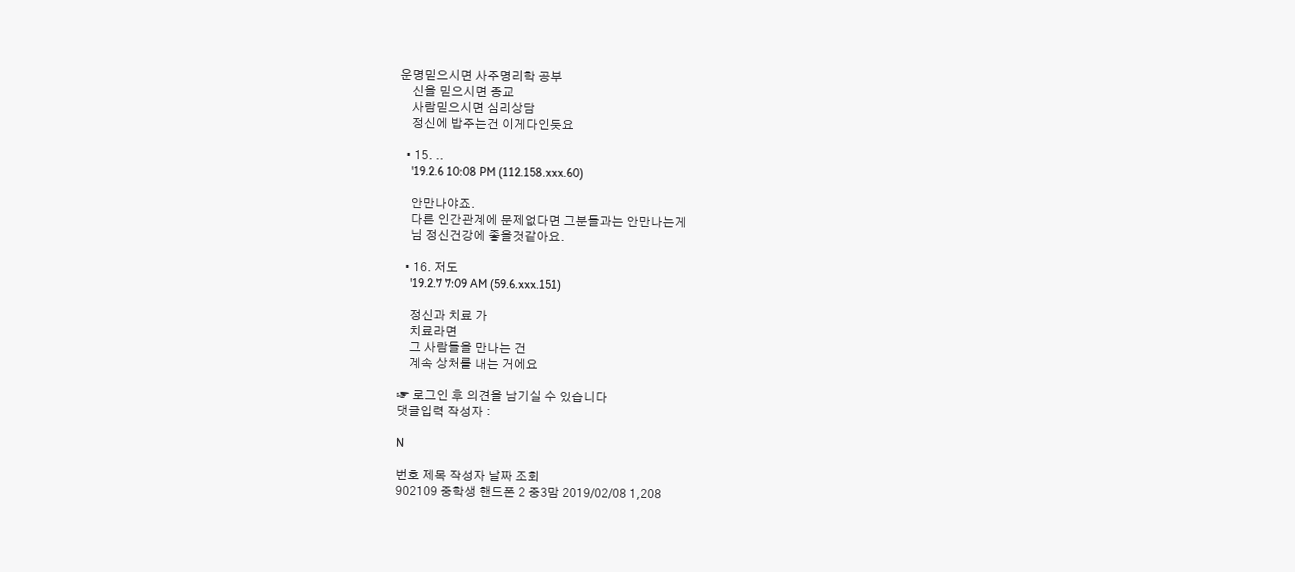운명믿으시면 사주명리학 공부
    신을 믿으시면 종교
    사람믿으시면 심리상담
    정신에 밥주는건 이게다인듯요

  • 15. ..
    '19.2.6 10:08 PM (112.158.xxx.60)

    안만나야죠.
    다른 인간관계에 문제없다면 그분들과는 안만나는게
    님 정신건강에 좋을것같아요.

  • 16. 저도
    '19.2.7 7:09 AM (59.6.xxx.151)

    정신과 치료 가
    치료라면
    그 사람들을 만나는 건
    계속 상처를 내는 거에요

☞ 로그인 후 의견을 남기실 수 있습니다
댓글입력 작성자 :

N

번호 제목 작성자 날짜 조회
902109 중학생 핸드폰 2 중3맘 2019/02/08 1,208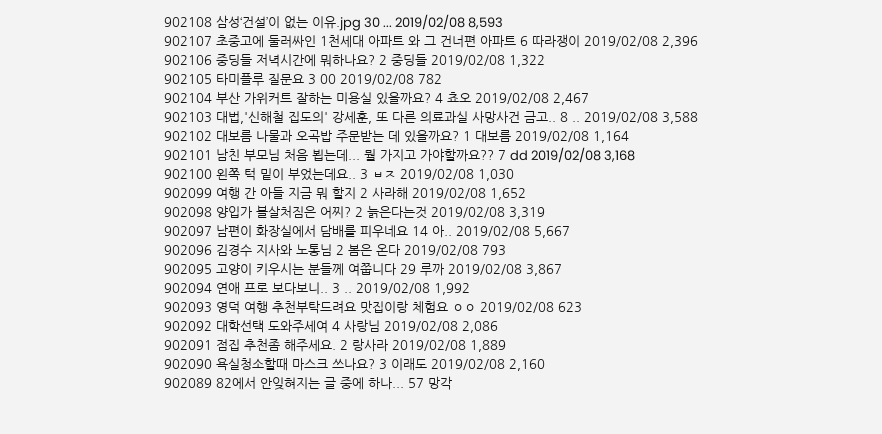902108 삼성‘건설’이 없는 이유.jpg 30 ... 2019/02/08 8,593
902107 초중고에 둘러싸인 1천세대 아파트 와 그 건너편 아파트 6 따라쟁이 2019/02/08 2,396
902106 중딩들 저녁시간에 뭐하나요? 2 중딩들 2019/02/08 1,322
902105 타미플루 질문요 3 00 2019/02/08 782
902104 부산 가위커트 잘하는 미용실 있을까요? 4 쵸오 2019/02/08 2,467
902103 대법,'신해철 집도의' 강세훈, 또 다른 의료과실 사망사건 금고.. 8 .. 2019/02/08 3,588
902102 대보름 나물과 오곡밥 주문받는 데 있을까요? 1 대보름 2019/02/08 1,164
902101 남친 부모님 처음 뵙는데... 뭘 가지고 가야할까요?? 7 dd 2019/02/08 3,168
902100 왼쪽 턱 밑이 부었는데요.. 3 ㅂㅈ 2019/02/08 1,030
902099 여행 간 아들 지금 뭐 할지 2 사라해 2019/02/08 1,652
902098 양입가 볼살처짐은 어찌? 2 늙은다는것 2019/02/08 3,319
902097 남편이 화장실에서 담배를 피우네요 14 아.. 2019/02/08 5,667
902096 김경수 지사와 노통님 2 봄은 온다 2019/02/08 793
902095 고양이 키우시는 분들께 여쭙니다 29 루까 2019/02/08 3,867
902094 연애 프로 보다보니.. 3 .. 2019/02/08 1,992
902093 영덕 여행 추천부탁드려요 맛집이랑 체험요 ㅇㅇ 2019/02/08 623
902092 대학선택 도와주세여 4 사랑님 2019/02/08 2,086
902091 점집 추천좀 해주세요. 2 랑사라 2019/02/08 1,889
902090 욕실청소할때 마스크 쓰나요? 3 이래도 2019/02/08 2,160
902089 82에서 안잊혀지는 글 중에 하나... 57 망각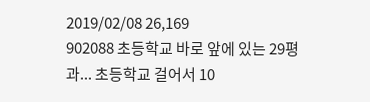2019/02/08 26,169
902088 초등학교 바로 앞에 있는 29평과... 초등학교 걸어서 10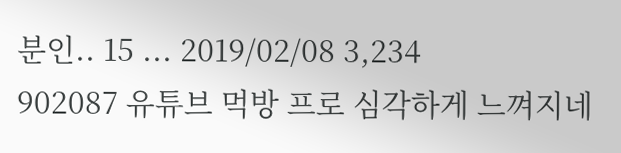분인.. 15 ... 2019/02/08 3,234
902087 유튜브 먹방 프로 심각하게 느껴지네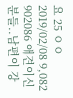요 25 ㅇㅇ 2019/02/08 9,082
902086 애견이신분들..남편이 강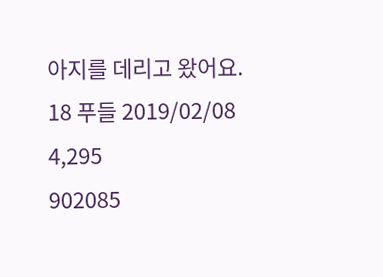아지를 데리고 왔어요. 18 푸들 2019/02/08 4,295
902085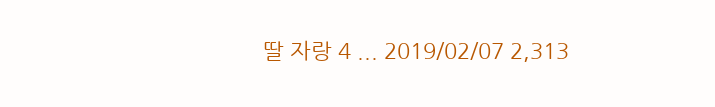딸 자랑 4 ... 2019/02/07 2,313